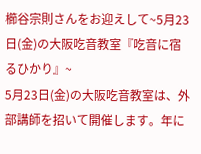櫛谷宗則さんをお迎えして~5月23日(金)の大阪吃音教室『吃音に宿るひかり』~
5月23日(金)の大阪吃音教室は、外部講師を招いて開催します。年に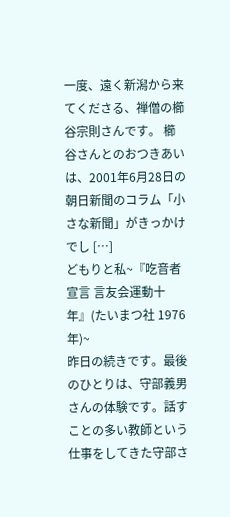一度、遠く新潟から来てくださる、禅僧の櫛谷宗則さんです。 櫛谷さんとのおつきあいは、2001年6月28日の朝日新聞のコラム「小さな新聞」がきっかけでし […]
どもりと私~『吃音者宣言 言友会運動十年』(たいまつ社 1976年)~
昨日の続きです。最後のひとりは、守部義男さんの体験です。話すことの多い教師という仕事をしてきた守部さ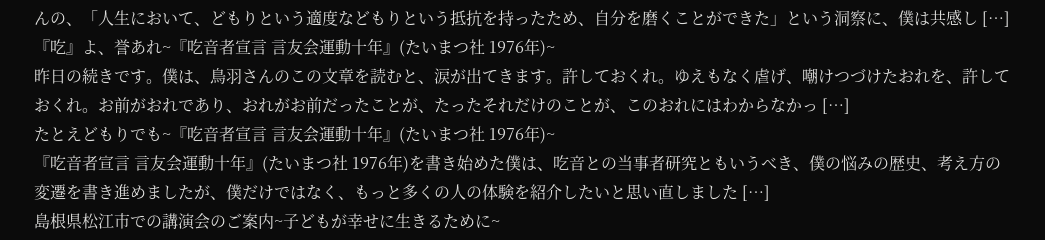んの、「人生において、どもりという適度などもりという抵抗を持ったため、自分を磨くことができた」という洞察に、僕は共感し […]
『吃』よ、誉あれ~『吃音者宣言 言友会運動十年』(たいまつ社 1976年)~
昨日の続きです。僕は、鳥羽さんのこの文章を読むと、涙が出てきます。許しておくれ。ゆえもなく虐げ、嘲けつづけたおれを、許しておくれ。お前がおれであり、おれがお前だったことが、たったそれだけのことが、このおれにはわからなかっ […]
たとえどもりでも~『吃音者宣言 言友会運動十年』(たいまつ社 1976年)~
『吃音者宣言 言友会運動十年』(たいまつ社 1976年)を書き始めた僕は、吃音との当事者研究ともいうべき、僕の悩みの歴史、考え方の変遷を書き進めましたが、僕だけではなく、もっと多くの人の体験を紹介したいと思い直しました […]
島根県松江市での講演会のご案内~子どもが幸せに生きるために~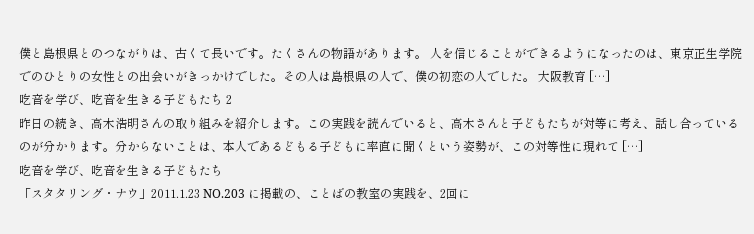僕と島根県とのつながりは、古くて長いです。たくさんの物語があります。 人を信じることができるようになったのは、東京正生学院でのひとりの女性との出会いがきっかけでした。その人は島根県の人で、僕の初恋の人でした。 大阪教育 […]
吃音を学び、吃音を生きる子どもたち 2
昨日の続き、高木浩明さんの取り組みを紹介します。この実践を読んでいると、高木さんと子どもたちが対等に考え、話し合っているのが分かります。分からないことは、本人であるどもる子どもに率直に聞くという姿勢が、この対等性に現れて […]
吃音を学び、吃音を生きる子どもたち
「スタタリング・ナウ」2011.1.23 NO.203 に掲載の、ことばの教室の実践を、2回に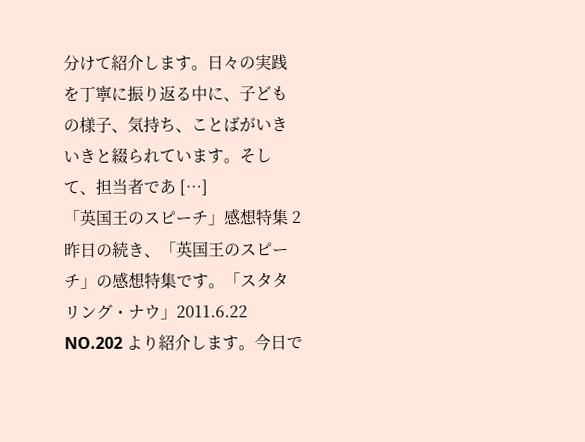分けて紹介します。日々の実践を丁寧に振り返る中に、子どもの様子、気持ち、ことばがいきいきと綴られています。そして、担当者であ […]
「英国王のスピーチ」感想特集 2
昨日の続き、「英国王のスピーチ」の感想特集です。「スタタリング・ナウ」2011.6.22 NO.202 より紹介します。今日で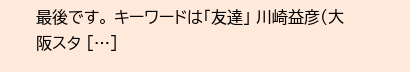最後です。 キーワードは「友達」 川崎益彦(大阪スタ […]